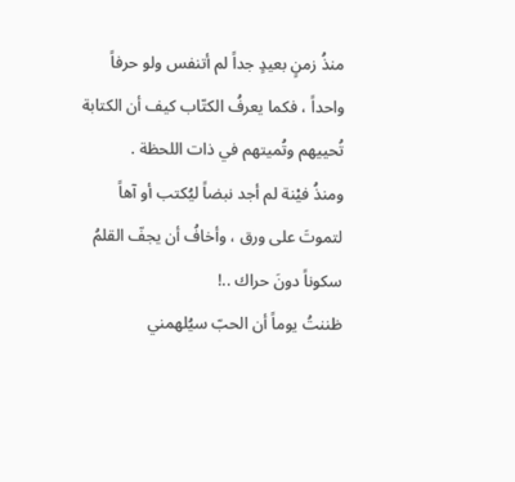منذُ زمنٍ بعيدٍ جداً لم أتنفس ولو حرفاً واحداً ، فكما يعرفُ الكتّاب كيف أن الكتابة تُحييهم وتُميتهم في ذات اللحظة .
ومنذُ فيْنة لم أجد نبضاً ليُكتب أو آهاً لتموتَ على ورق ، وأخافُ أن يجفّ القلمُ سكوناً دونَ حراك ..!
ظننتُ يوماً أن الحبّ سيُلهمني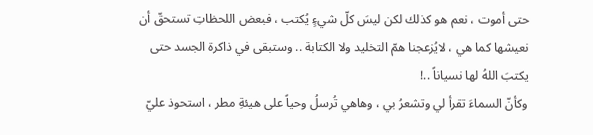حتى أموت ، نعم هو كذلك لكن ليسَ كلّ شيءٍ يُكتب ، فبعض اللحظاتِ تستحقّ أن نعيشها كما هي ، لايُزعجنا همّ التخليد ولا الكتابة .. وستبقى في ذاكرة الجسد حتى يكتبَ اللهُ لها نسياناً ..!
وكأنّ السماءَ تقرأ لي وتشعرُ بي ، وهاهي تُرسلُ وحياً على هيئةِ مطر ، استحوذ عليّ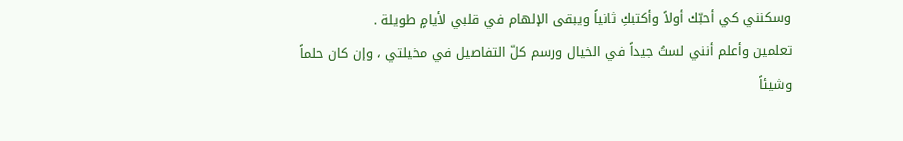وسكنني كي أحبّك أولاً وأكتبكِ ثانياً ويبقى الإلهام في قلبي لأيامٍ طويلة .
تعلمين وأعلم أنني لستُ جيداً في الخيال ورسم كلّ التفاصيل في مخيلتي ، وإن كان حلماً وشيئاً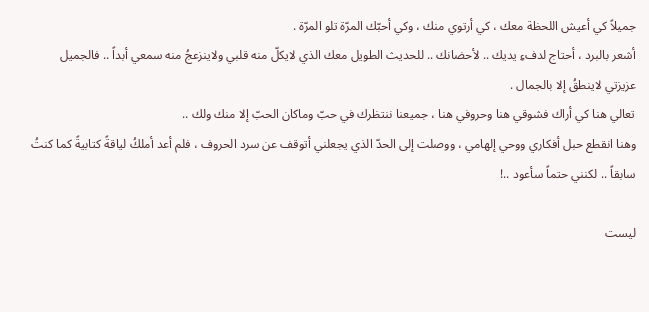جميلاً كي أعيش اللحظة معك ، كي أرتوي منك ، وكي أحبّك المرّة تلو المرّة .
أشعر بالبرد ، أحتاج لدفءِ يديك .. لأحضانك .. للحديث الطويل معك الذي لايكلّ منه قلبي ولاينزعجُ منه سمعي أبداً .. فالجميل عزيزتي لاينطقُ إلا بالجمال .
تعالي هنا كي أراك فشوقي هنا وحروفي هنا ، جميعنا ننتظرك في حبّ وماكان الحبّ إلا منك ولك ..
وهنا انقطع حبل أفكاري ووحي إلهامي ، ووصلت إلى الحدّ الذي يجعلني أتوقف عن سرد الحروف ، فلم أعد أملكُ لياقةً كتابيةً كما كنتُ سابقاً .. لكنني حتماً سأعود ..!

ليست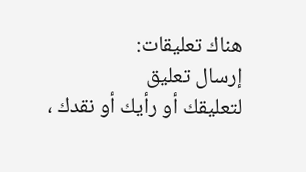هناك تعليقات:
إرسال تعليق
لتعليقك أو رأيك أو نقدك ،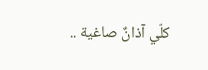كلّي آذانٌ صاغية ..